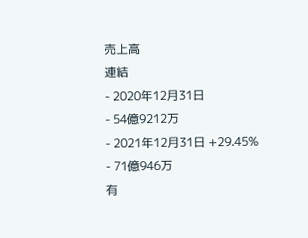売上高
連結
- 2020年12月31日
- 54億9212万
- 2021年12月31日 +29.45%
- 71億946万
有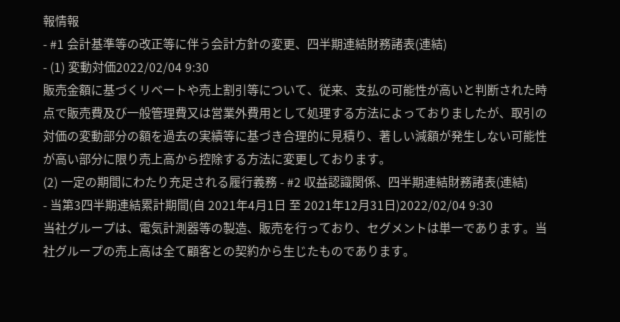報情報
- #1 会計基準等の改正等に伴う会計方針の変更、四半期連結財務諸表(連結)
- (1) 変動対価2022/02/04 9:30
販売金額に基づくリベートや売上割引等について、従来、支払の可能性が高いと判断された時点で販売費及び一般管理費又は営業外費用として処理する方法によっておりましたが、取引の対価の変動部分の額を過去の実績等に基づき合理的に見積り、著しい減額が発生しない可能性が高い部分に限り売上高から控除する方法に変更しております。
(2) 一定の期間にわたり充足される履行義務 - #2 収益認識関係、四半期連結財務諸表(連結)
- 当第3四半期連結累計期間(自 2021年4月1日 至 2021年12月31日)2022/02/04 9:30
当社グループは、電気計測器等の製造、販売を行っており、セグメントは単一であります。当社グループの売上高は全て顧客との契約から生じたものであります。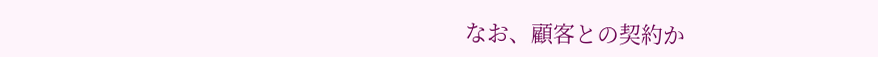なお、顧客との契約か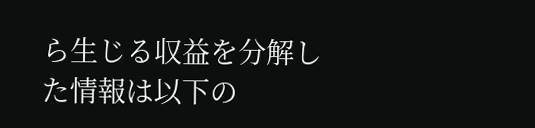ら生じる収益を分解した情報は以下の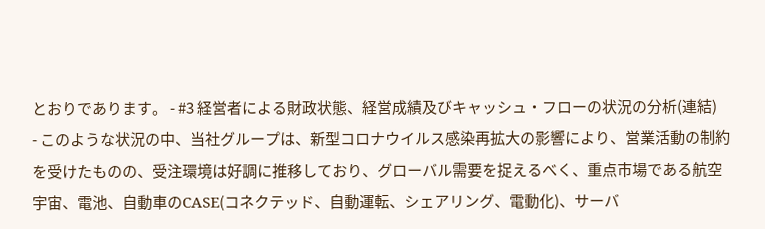とおりであります。 - #3 経営者による財政状態、経営成績及びキャッシュ・フローの状況の分析(連結)
- このような状況の中、当社グループは、新型コロナウイルス感染再拡大の影響により、営業活動の制約を受けたものの、受注環境は好調に推移しており、グローバル需要を捉えるべく、重点市場である航空宇宙、電池、自動車のCASE(コネクテッド、自動運転、シェアリング、電動化)、サーバ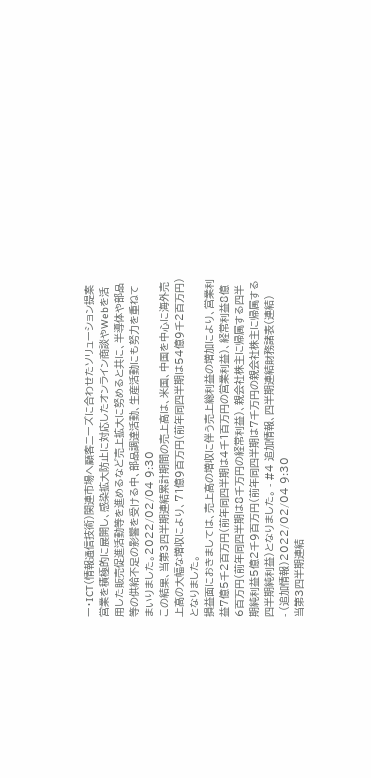ー・ICT(情報通信技術)関連市場へ顧客ニーズに合わせたソリューション提案営業を積極的に展開し、感染拡大防止に対応したオンライン商談やWebを活用した販売促進活動等を進めるなど売上拡大に努めると共に、半導体や部品等の供給不足の影響を受ける中、部品調達活動、生産活動にも努力を重ねてまいりました。2022/02/04 9:30
この結果、当第3四半期連結累計期間の売上高は、米国、中国を中心に海外売上高の大幅な増収により、71億9百万円(前年同四半期は54億9千2百万円)となりました。
損益面におきましては、売上高の増収に伴う売上総利益の増加により、営業利益7億5千2百万円(前年同四半期は4千1百万円の営業利益)、経常利益8億6百万円(前年同四半期は8千万円の経常利益)、親会社株主に帰属する四半期純利益5億2千9百万円(前年同四半期は7千万円の親会社株主に帰属する四半期純利益)となりました。 - #4 追加情報、四半期連結財務諸表(連結)
- (追加情報)2022/02/04 9:30
当第3四半期連結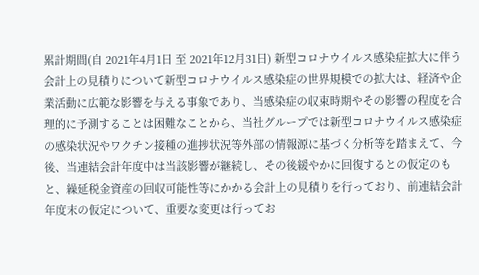累計期間(自 2021年4月1日 至 2021年12月31日) 新型コロナウイルス感染症拡大に伴う会計上の見積りについて新型コロナウイルス感染症の世界規模での拡大は、経済や企業活動に広範な影響を与える事象であり、当感染症の収束時期やその影響の程度を合理的に予測することは困難なことから、当社グループでは新型コロナウイルス感染症の感染状況やワクチン接種の進捗状況等外部の情報源に基づく分析等を踏まえて、今後、当連結会計年度中は当該影響が継続し、その後緩やかに回復するとの仮定のもと、繰延税金資産の回収可能性等にかかる会計上の見積りを行っており、前連結会計年度末の仮定について、重要な変更は行ってお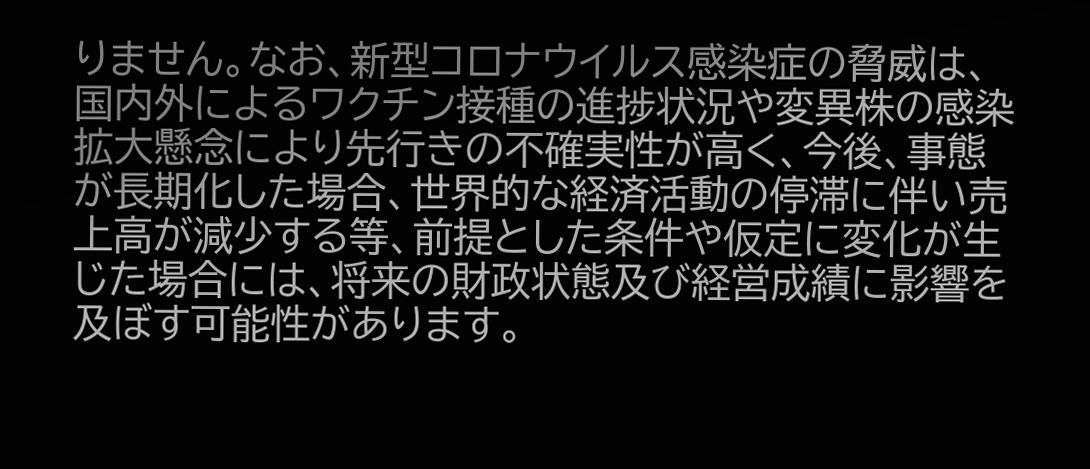りません。なお、新型コロナウイルス感染症の脅威は、国内外によるワクチン接種の進捗状況や変異株の感染拡大懸念により先行きの不確実性が高く、今後、事態が長期化した場合、世界的な経済活動の停滞に伴い売上高が減少する等、前提とした条件や仮定に変化が生じた場合には、将来の財政状態及び経営成績に影響を及ぼす可能性があります。